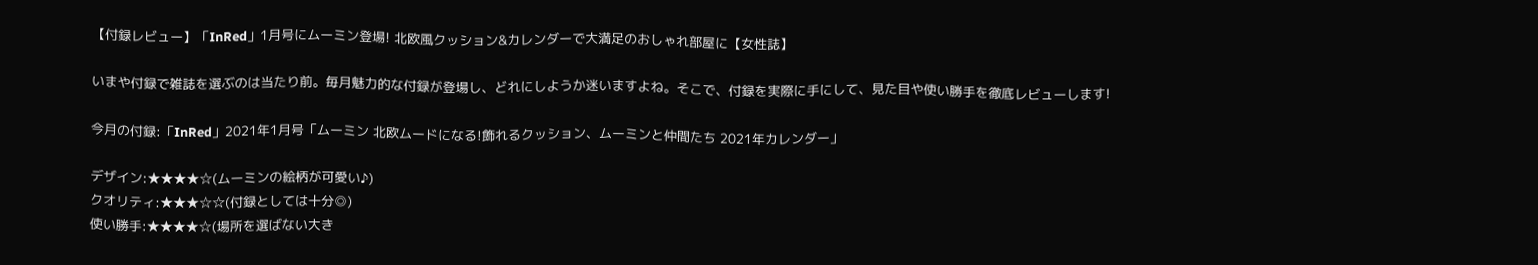【付録レビュー】「InRed」1月号にムーミン登場! 北欧風クッション&カレンダーで大満足のおしゃれ部屋に【女性誌】

いまや付録で雑誌を選ぶのは当たり前。毎月魅力的な付録が登場し、どれにしようか迷いますよね。そこで、付録を実際に手にして、見た目や使い勝手を徹底レビューします!

今月の付録:「InRed」2021年1月号「ムーミン 北欧ムードになる!飾れるクッション、ムーミンと仲間たち 2021年カレンダー」

デザイン:★★★★☆(ムーミンの絵柄が可愛い♪)
クオリティ:★★★☆☆(付録としては十分◎)
使い勝手:★★★★☆(場所を選ばない大き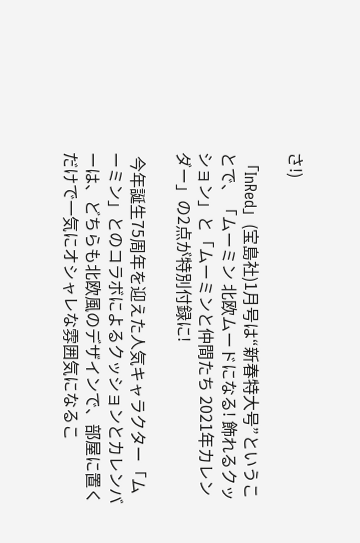さ!)

 「InRed」(宝島社)1月号は“新春特大号”ということで、「ムーミン 北欧ムードになる! 飾れるクッション」と「ムーミンと仲間たち 2021年カレンダー」の2点が特別付録に!

 今年誕生75周年を迎えた人気キャラクター「ムーミン」とのコラボによるクッションとカレンバーは、どちらも北欧風のデザインで、部屋に置くだけで一気にオシャレな雰囲気になるこ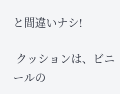と間違いナシ!

 クッションは、ビニールの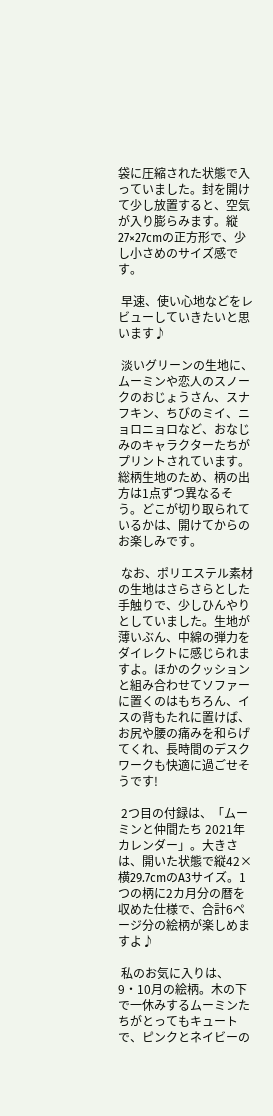袋に圧縮された状態で入っていました。封を開けて少し放置すると、空気が入り膨らみます。縦27×27cmの正方形で、少し小さめのサイズ感です。

 早速、使い心地などをレビューしていきたいと思います♪

 淡いグリーンの生地に、ムーミンや恋人のスノークのおじょうさん、スナフキン、ちびのミイ、ニョロニョロなど、おなじみのキャラクターたちがプリントされています。総柄生地のため、柄の出方は1点ずつ異なるそう。どこが切り取られているかは、開けてからのお楽しみです。

 なお、ポリエステル素材の生地はさらさらとした手触りで、少しひんやりとしていました。生地が薄いぶん、中綿の弾力をダイレクトに感じられますよ。ほかのクッションと組み合わせてソファーに置くのはもちろん、イスの背もたれに置けば、お尻や腰の痛みを和らげてくれ、長時間のデスクワークも快適に過ごせそうです!

 2つ目の付録は、「ムーミンと仲間たち 2021年カレンダー」。大きさは、開いた状態で縦42×横29.7cmのA3サイズ。1つの柄に2カ月分の暦を収めた仕様で、合計6ページ分の絵柄が楽しめますよ♪

 私のお気に入りは、9・10月の絵柄。木の下で一休みするムーミンたちがとってもキュートで、ピンクとネイビーの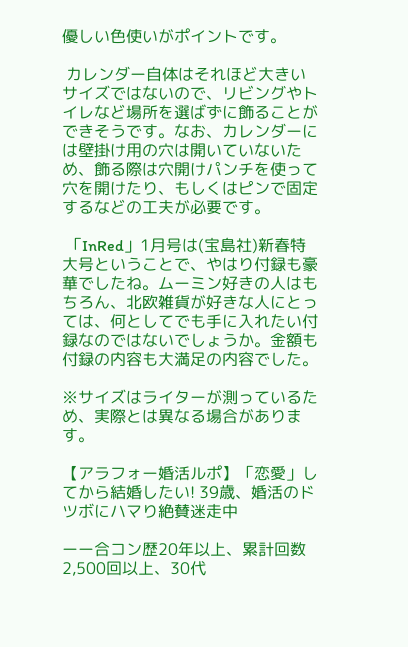優しい色使いがポイントです。

 カレンダー自体はそれほど大きいサイズではないので、リビングやトイレなど場所を選ばずに飾ることができそうです。なお、カレンダーには壁掛け用の穴は開いていないため、飾る際は穴開けパンチを使って穴を開けたり、もしくはピンで固定するなどの工夫が必要です。

 「InRed」1月号は(宝島社)新春特大号ということで、やはり付録も豪華でしたね。ムーミン好きの人はもちろん、北欧雑貨が好きな人にとっては、何としてでも手に入れたい付録なのではないでしょうか。金額も付録の内容も大満足の内容でした。

※サイズはライターが測っているため、実際とは異なる場合があります。

【アラフォー婚活ルポ】「恋愛」してから結婚したい! 39歳、婚活のドツボにハマり絶賛迷走中

ーー合コン歴20年以上、累計回数2,500回以上、30代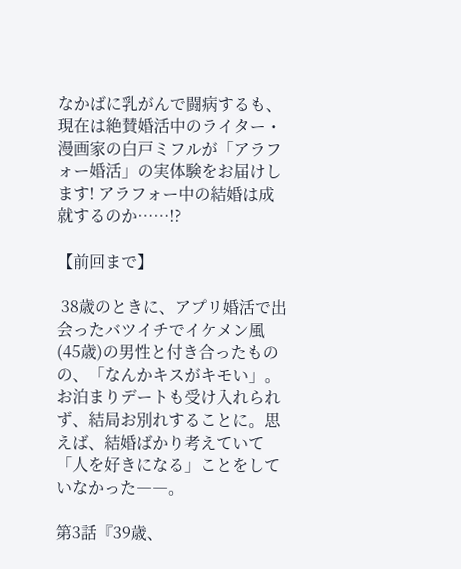なかばに乳がんで闘病するも、現在は絶賛婚活中のライター・漫画家の白戸ミフルが「アラフォー婚活」の実体験をお届けします! アラフォー中の結婚は成就するのか……!?

【前回まで】

 38歳のときに、アプリ婚活で出会ったバツイチでイケメン風(45歳)の男性と付き合ったものの、「なんかキスがキモい」。お泊まりデートも受け入れられず、結局お別れすることに。思えば、結婚ばかり考えていて「人を好きになる」ことをしていなかった――。

第3話『39歳、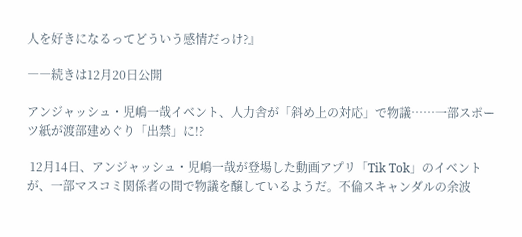人を好きになるってどういう感情だっけ?』

――続きは12月20日公開

アンジャッシュ・児嶋一哉イベント、人力舎が「斜め上の対応」で物議……一部スポーツ紙が渡部建めぐり「出禁」に!?

 12月14日、アンジャッシュ・児嶋一哉が登場した動画アプリ「Tik Tok」のイベントが、一部マスコミ関係者の間で物議を醸しているようだ。不倫スキャンダルの余波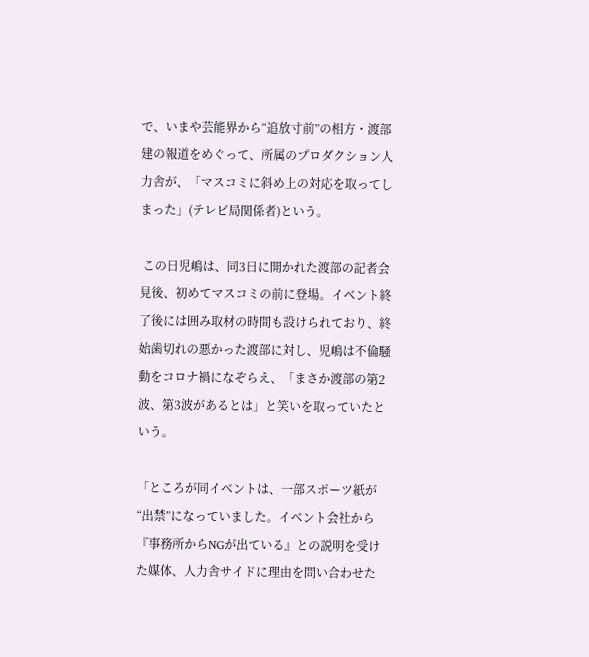で、いまや芸能界から“追放寸前”の相方・渡部建の報道をめぐって、所属のプロダクション人力舎が、「マスコミに斜め上の対応を取ってしまった」(テレビ局関係者)という。

 この日児嶋は、同3日に開かれた渡部の記者会見後、初めてマスコミの前に登場。イベント終了後には囲み取材の時間も設けられており、終始歯切れの悪かった渡部に対し、児嶋は不倫騒動をコロナ禍になぞらえ、「まさか渡部の第2波、第3波があるとは」と笑いを取っていたという。

「ところが同イベントは、一部スポーツ紙が“出禁”になっていました。イベント会社から『事務所からNGが出ている』との説明を受けた媒体、人力舎サイドに理由を問い合わせた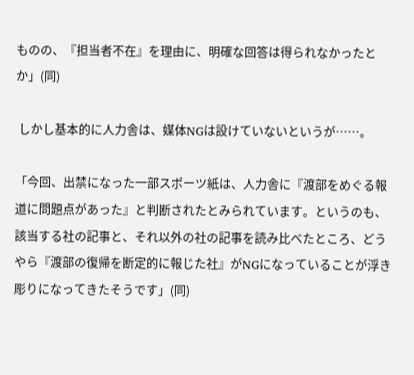ものの、『担当者不在』を理由に、明確な回答は得られなかったとか」(同)

 しかし基本的に人力舎は、媒体NGは設けていないというが……。

「今回、出禁になった一部スポーツ紙は、人力舎に『渡部をめぐる報道に問題点があった』と判断されたとみられています。というのも、該当する社の記事と、それ以外の社の記事を読み比べたところ、どうやら『渡部の復帰を断定的に報じた社』がNGになっていることが浮き彫りになってきたそうです」(同)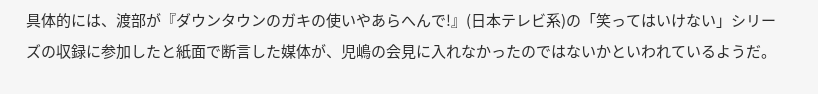具体的には、渡部が『ダウンタウンのガキの使いやあらへんで!』(日本テレビ系)の「笑ってはいけない」シリーズの収録に参加したと紙面で断言した媒体が、児嶋の会見に入れなかったのではないかといわれているようだ。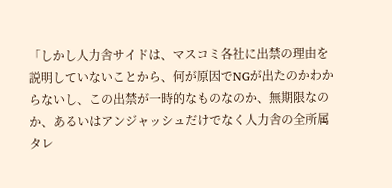「しかし人力舎サイドは、マスコミ各社に出禁の理由を説明していないことから、何が原因でNGが出たのかわからないし、この出禁が一時的なものなのか、無期限なのか、あるいはアンジャッシュだけでなく人力舎の全所属タレ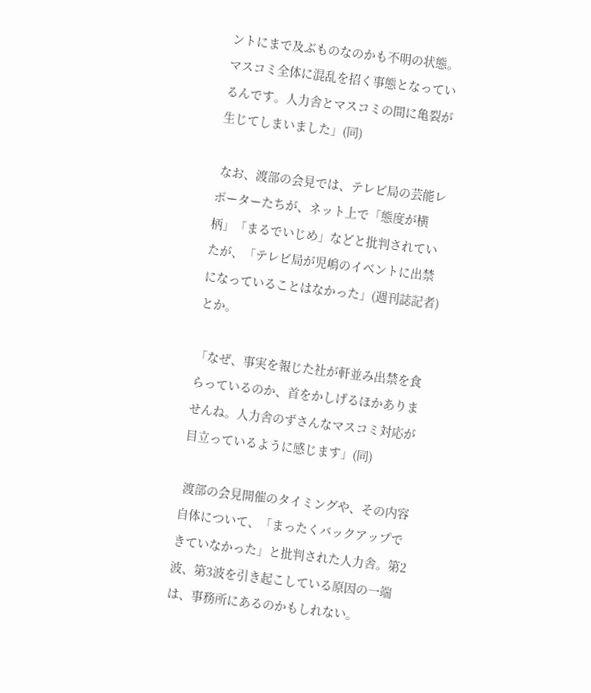ントにまで及ぶものなのかも不明の状態。マスコミ全体に混乱を招く事態となっているんです。人力舎とマスコミの間に亀裂が生じてしまいました」(同)

 なお、渡部の会見では、テレビ局の芸能レポーターたちが、ネット上で「態度が横柄」「まるでいじめ」などと批判されていたが、「テレビ局が児嶋のイベントに出禁になっていることはなかった」(週刊誌記者)とか。

「なぜ、事実を報じた社が軒並み出禁を食らっているのか、首をかしげるほかありませんね。人力舎のずさんなマスコミ対応が目立っているように感じます」(同)

 渡部の会見開催のタイミングや、その内容自体について、「まったくバックアップできていなかった」と批判された人力舎。第2波、第3波を引き起こしている原因の一端は、事務所にあるのかもしれない。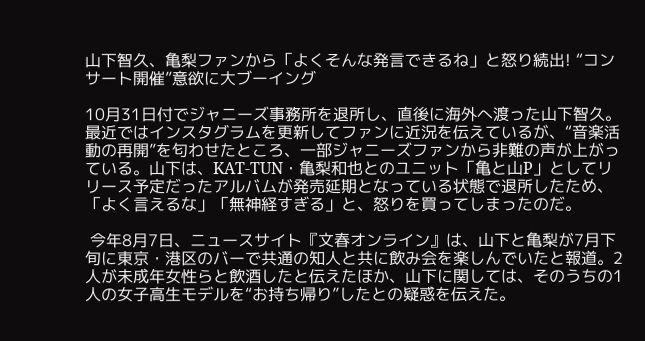山下智久、亀梨ファンから「よくそんな発言できるね」と怒り続出! “コンサート開催”意欲に大ブーイング

10月31日付でジャニーズ事務所を退所し、直後に海外へ渡った山下智久。最近ではインスタグラムを更新してファンに近況を伝えているが、“音楽活動の再開”を匂わせたところ、一部ジャニーズファンから非難の声が上がっている。山下は、KAT-TUN・亀梨和也とのユニット「亀と山P」としてリリース予定だったアルバムが発売延期となっている状態で退所したため、「よく言えるな」「無神経すぎる」と、怒りを買ってしまったのだ。

 今年8月7日、ニュースサイト『文春オンライン』は、山下と亀梨が7月下旬に東京・港区のバーで共通の知人と共に飲み会を楽しんでいたと報道。2人が未成年女性らと飲酒したと伝えたほか、山下に関しては、そのうちの1人の女子高生モデルを“お持ち帰り”したとの疑惑を伝えた。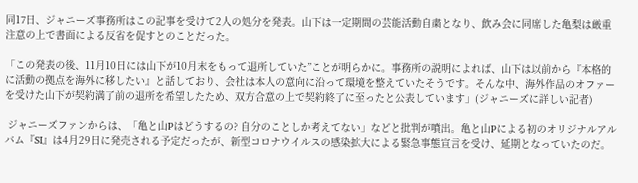同17日、ジャニーズ事務所はこの記事を受けて2人の処分を発表。山下は一定期間の芸能活動自粛となり、飲み会に同席した亀梨は厳重注意の上で書面による反省を促すとのことだった。

「この発表の後、11月10日には山下が10月末をもって退所していた”ことが明らかに。事務所の説明によれば、山下は以前から『本格的に活動の拠点を海外に移したい』と話しており、会社は本人の意向に沿って環境を整えていたそうです。そんな中、海外作品のオファーを受けた山下が契約満了前の退所を希望したため、双方合意の上で契約終了に至ったと公表しています」(ジャニーズに詳しい記者)

 ジャニーズファンからは、「亀と山Pはどうするの? 自分のことしか考えてない」などと批判が噴出。亀と山Pによる初のオリジナルアルバム『SI』は4月29日に発売される予定だったが、新型コロナウイルスの感染拡大による緊急事態宣言を受け、延期となっていたのだ。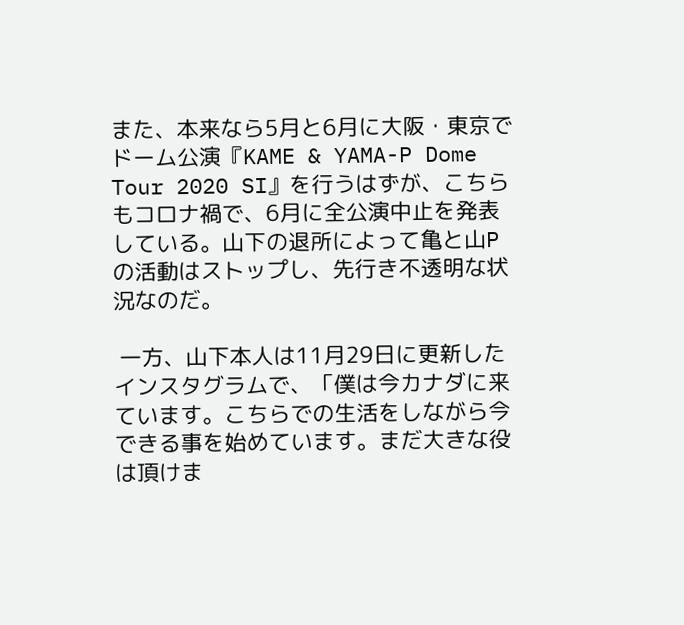また、本来なら5月と6月に大阪・東京でドーム公演『KAME & YAMA-P Dome Tour 2020 SI』を行うはずが、こちらもコロナ禍で、6月に全公演中止を発表している。山下の退所によって亀と山Pの活動はストップし、先行き不透明な状況なのだ。

 一方、山下本人は11月29日に更新したインスタグラムで、「僕は今カナダに来ています。こちらでの生活をしながら今できる事を始めています。まだ大きな役は頂けま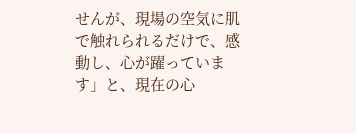せんが、現場の空気に肌で触れられるだけで、感動し、心が躍っています」と、現在の心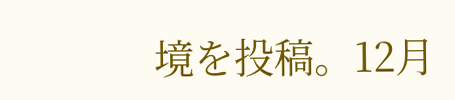境を投稿。12月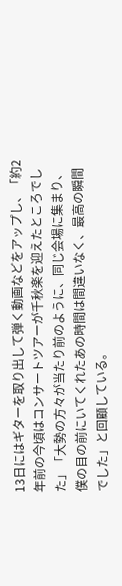13日にはギターを取り出して弾く動画などをアップし、「約2年前の今頃はコンサートツアーが千秋楽を迎えたところでした」「大勢の方々が当たり前のように、同じ会場に集まり、僕の目の前にいてくれたあの時間は間違いなく、最高の瞬間でした」と回顧している。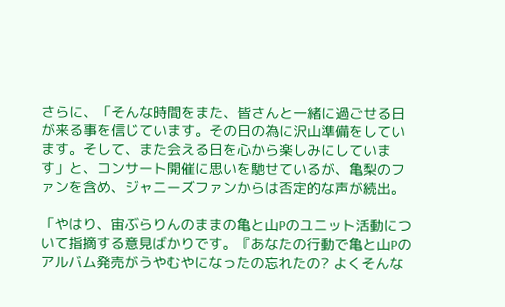さらに、「そんな時間をまた、皆さんと一緒に過ごせる日が来る事を信じています。その日の為に沢山準備をしています。そして、また会える日を心から楽しみにしています」と、コンサート開催に思いを馳せているが、亀梨のファンを含め、ジャニーズファンからは否定的な声が続出。

「やはり、宙ぶらりんのままの亀と山Pのユニット活動について指摘する意見ばかりです。『あなたの行動で亀と山Pのアルバム発売がうやむやになったの忘れたの? よくそんな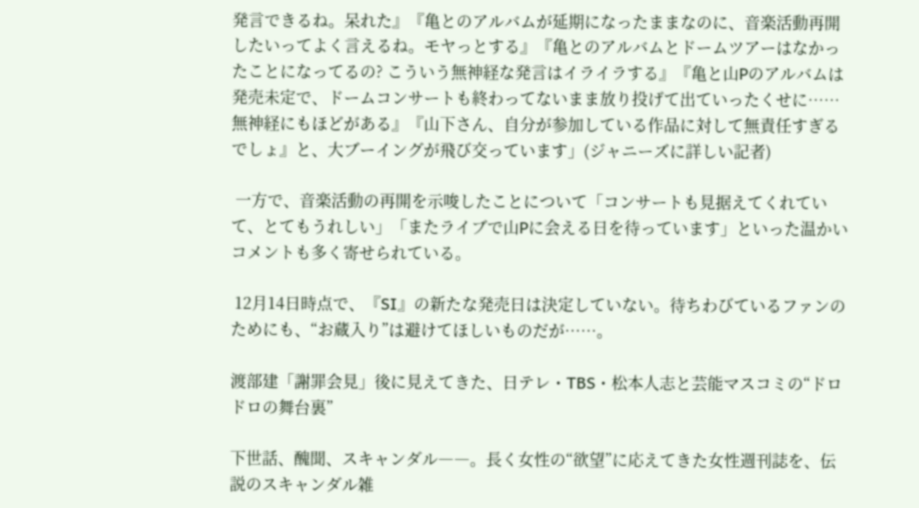発言できるね。呆れた』『亀とのアルバムが延期になったままなのに、音楽活動再開したいってよく言えるね。モヤっとする』『亀とのアルバムとドームツアーはなかったことになってるの? こういう無神経な発言はイライラする』『亀と山Pのアルバムは発売未定で、ドームコンサートも終わってないまま放り投げて出ていったくせに……無神経にもほどがある』『山下さん、自分が参加している作品に対して無責任すぎるでしょ』と、大ブーイングが飛び交っています」(ジャニーズに詳しい記者)

 一方で、音楽活動の再開を示唆したことについて「コンサートも見据えてくれていて、とてもうれしい」「またライブで山Pに会える日を待っています」といった温かいコメントも多く寄せられている。

 12月14日時点で、『SI』の新たな発売日は決定していない。待ちわびているファンのためにも、“お蔵入り”は避けてほしいものだが……。

渡部建「謝罪会見」後に見えてきた、日テレ・TBS・松本人志と芸能マスコミの“ドロドロの舞台裏”

下世話、醜聞、スキャンダル――。長く女性の“欲望”に応えてきた女性週刊誌を、伝説のスキャンダル雑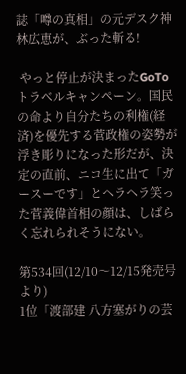誌「噂の真相」の元デスク神林広恵が、ぶった斬る!

 やっと停止が決まったGoToトラベルキャンペーン。国民の命より自分たちの利権(経済)を優先する菅政権の姿勢が浮き彫りになった形だが、決定の直前、ニコ生に出て「ガースーです」とヘラヘラ笑った菅義偉首相の顔は、しばらく忘れられそうにない。

第534回(12/10〜12/15発売号より)
1位「渡部建 八方塞がりの芸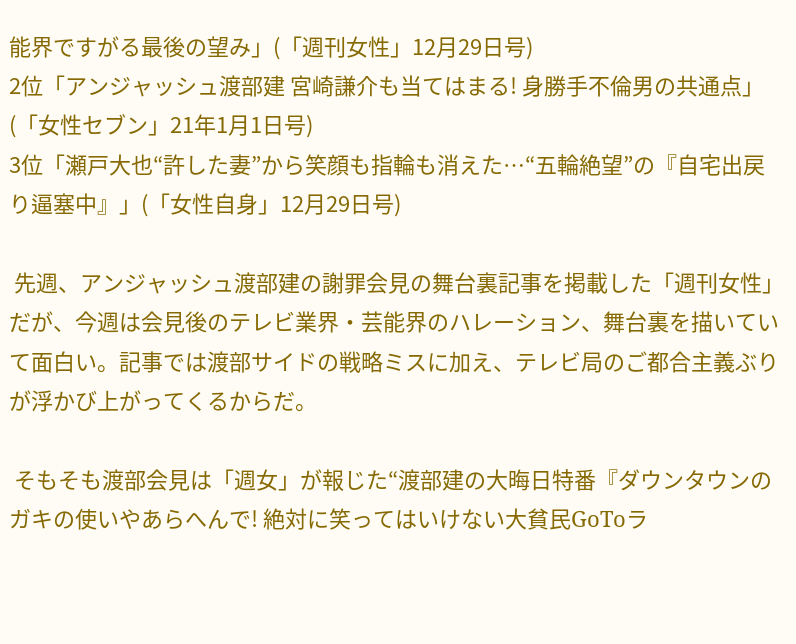能界ですがる最後の望み」(「週刊女性」12月29日号)
2位「アンジャッシュ渡部建 宮崎謙介も当てはまる! 身勝手不倫男の共通点」(「女性セブン」21年1月1日号)
3位「瀬戸大也“許した妻”から笑顔も指輪も消えた…“五輪絶望”の『自宅出戻り逼塞中』」(「女性自身」12月29日号)

 先週、アンジャッシュ渡部建の謝罪会見の舞台裏記事を掲載した「週刊女性」だが、今週は会見後のテレビ業界・芸能界のハレーション、舞台裏を描いていて面白い。記事では渡部サイドの戦略ミスに加え、テレビ局のご都合主義ぶりが浮かび上がってくるからだ。

 そもそも渡部会見は「週女」が報じた“渡部建の大晦日特番『ダウンタウンのガキの使いやあらへんで! 絶対に笑ってはいけない大貧民GoToラ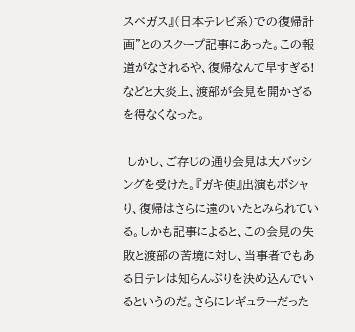スベガス』(日本テレビ系)での復帰計画”とのスクープ記事にあった。この報道がなされるや、復帰なんて早すぎる! などと大炎上、渡部が会見を開かざるを得なくなった。

 しかし、ご存じの通り会見は大バッシングを受けた。『ガキ使』出演もポシャり、復帰はさらに遠のいたとみられている。しかも記事によると、この会見の失敗と渡部の苦境に対し、当事者でもある日テレは知らんぷりを決め込んでいるというのだ。さらにレギュラーだった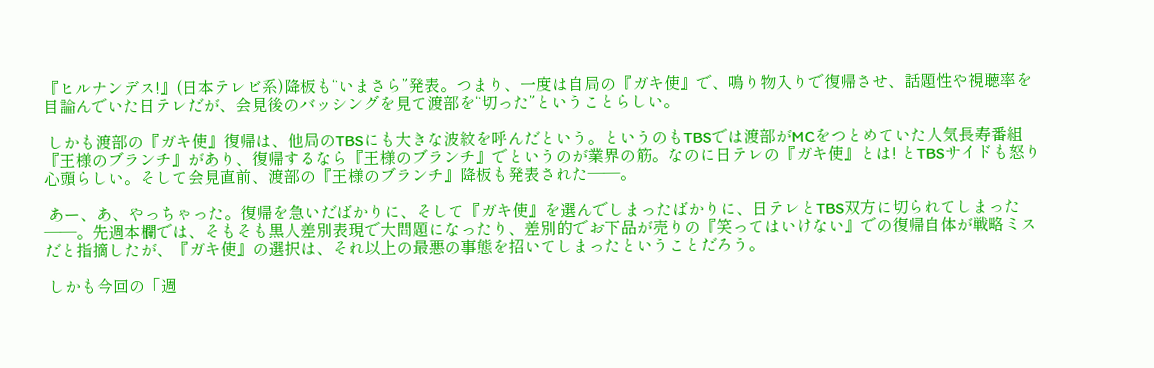『ヒルナンデス!』(日本テレビ系)降板も“いまさら”発表。つまり、一度は自局の『ガキ使』で、鳴り物入りで復帰させ、話題性や視聴率を目論んでいた日テレだが、会見後のバッシングを見て渡部を“切った”ということらしい。

 しかも渡部の『ガキ使』復帰は、他局のTBSにも大きな波紋を呼んだという。というのもTBSでは渡部がMCをつとめていた人気長寿番組『王様のブランチ』があり、復帰するなら『王様のブランチ』でというのが業界の筋。なのに日テレの『ガキ使』とは! とTBSサイドも怒り心頭らしい。そして会見直前、渡部の『王様のブランチ』降板も発表された――。

 あー、あ、やっちゃった。復帰を急いだばかりに、そして『ガキ使』を選んでしまったばかりに、日テレとTBS双方に切られてしまった――。先週本欄では、そもそも黒人差別表現で大問題になったり、差別的でお下品が売りの『笑ってはいけない』での復帰自体が戦略ミスだと指摘したが、『ガキ使』の選択は、それ以上の最悪の事態を招いてしまったということだろう。

 しかも今回の「週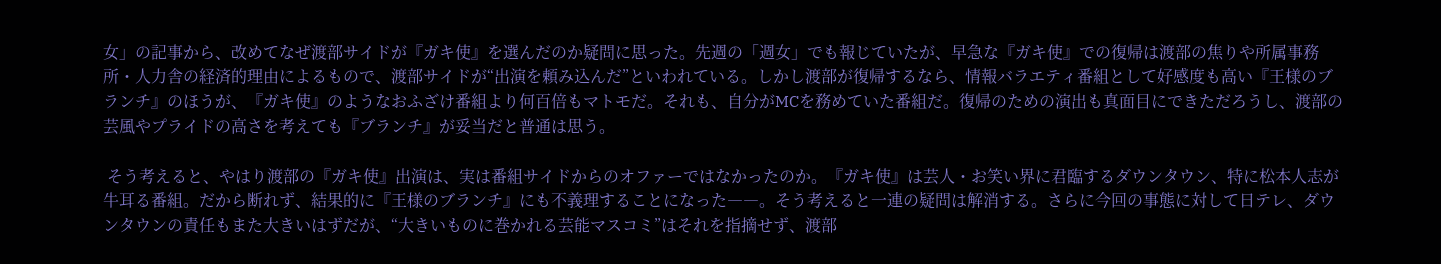女」の記事から、改めてなぜ渡部サイドが『ガキ使』を選んだのか疑問に思った。先週の「週女」でも報じていたが、早急な『ガキ使』での復帰は渡部の焦りや所属事務所・人力舎の経済的理由によるもので、渡部サイドが“出演を頼み込んだ”といわれている。しかし渡部が復帰するなら、情報バラエティ番組として好感度も高い『王様のブランチ』のほうが、『ガキ使』のようなおふざけ番組より何百倍もマトモだ。それも、自分がMCを務めていた番組だ。復帰のための演出も真面目にできただろうし、渡部の芸風やプライドの高さを考えても『ブランチ』が妥当だと普通は思う。

 そう考えると、やはり渡部の『ガキ使』出演は、実は番組サイドからのオファーではなかったのか。『ガキ使』は芸人・お笑い界に君臨するダウンタウン、特に松本人志が牛耳る番組。だから断れず、結果的に『王様のブランチ』にも不義理することになった――。そう考えると一連の疑問は解消する。さらに今回の事態に対して日テレ、ダウンタウンの責任もまた大きいはずだが、“大きいものに巻かれる芸能マスコミ”はそれを指摘せず、渡部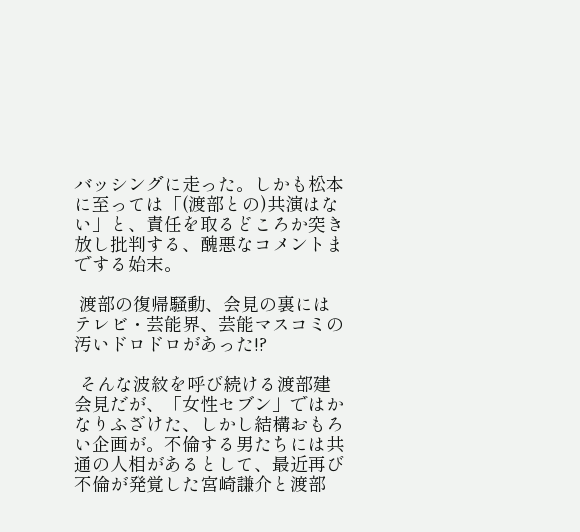バッシングに走った。しかも松本に至っては「(渡部との)共演はない」と、責任を取るどころか突き放し批判する、醜悪なコメントまでする始末。

 渡部の復帰騒動、会見の裏にはテレビ・芸能界、芸能マスコミの汚いドロドロがあった!?

 そんな波紋を呼び続ける渡部建会見だが、「女性セブン」ではかなりふざけた、しかし結構おもろい企画が。不倫する男たちには共通の人相があるとして、最近再び不倫が発覚した宮崎謙介と渡部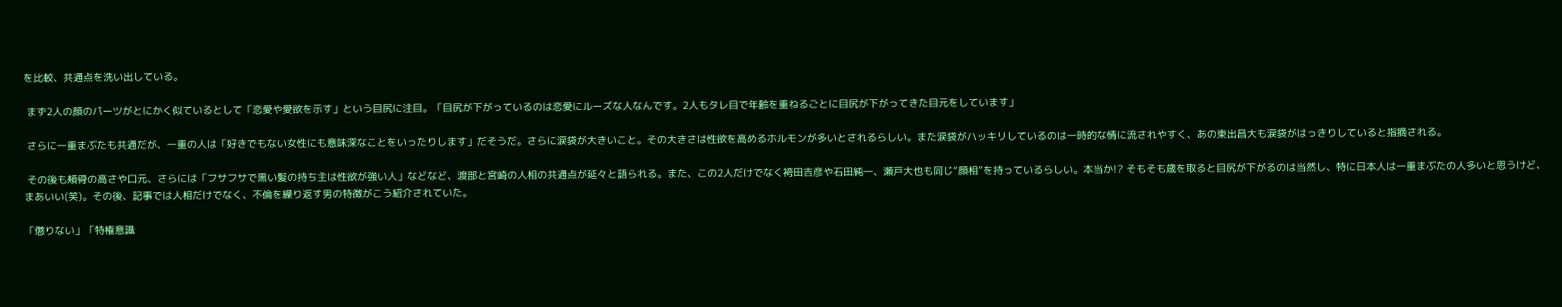を比較、共通点を洗い出している。

 まず2人の顔のパーツがとにかく似ているとして「恋愛や愛欲を示す」という目尻に注目。「目尻が下がっているのは恋愛にルーズな人なんです。2人もタレ目で年齢を重ねるごとに目尻が下がってきた目元をしています」

 さらに一重まぶたも共通だが、一重の人は「好きでもない女性にも意味深なことをいったりします」だそうだ。さらに涙袋が大きいこと。その大きさは性欲を高めるホルモンが多いとされるらしい。また涙袋がハッキリしているのは一時的な情に流されやすく、あの東出昌大も涙袋がはっきりしていると指摘される。

 その後も頰骨の高さや口元、さらには「フサフサで黒い髪の持ち主は性欲が強い人」などなど、渡部と宮崎の人相の共通点が延々と語られる。また、この2人だけでなく袴田吉彦や石田純一、瀬戸大也も同じ“顔相”を持っているらしい。本当か!? そもそも歳を取ると目尻が下がるのは当然し、特に日本人は一重まぶたの人多いと思うけど、まあいい(笑)。その後、記事では人相だけでなく、不倫を繰り返す男の特徴がこう紹介されていた。

「懲りない」「特権意識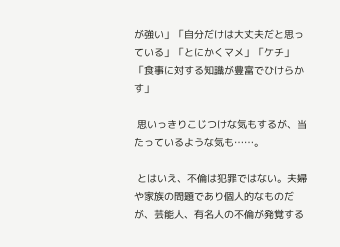が強い」「自分だけは大丈夫だと思っている」「とにかくマメ」「ケチ」「食事に対する知識が豊富でひけらかす」

 思いっきりこじつけな気もするが、当たっているような気も……。

 とはいえ、不倫は犯罪ではない。夫婦や家族の問題であり個人的なものだが、芸能人、有名人の不倫が発覚する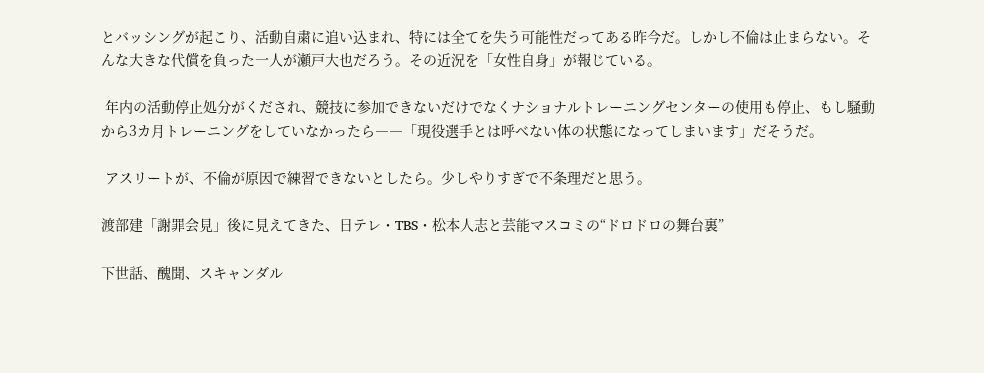とバッシングが起こり、活動自粛に追い込まれ、特には全てを失う可能性だってある昨今だ。しかし不倫は止まらない。そんな大きな代償を負った一人が瀬戸大也だろう。その近況を「女性自身」が報じている。

 年内の活動停止処分がくだされ、競技に参加できないだけでなくナショナルトレーニングセンターの使用も停止、もし騒動から3カ月トレーニングをしていなかったら――「現役選手とは呼べない体の状態になってしまいます」だそうだ。

 アスリートが、不倫が原因で練習できないとしたら。少しやりすぎで不条理だと思う。

渡部建「謝罪会見」後に見えてきた、日テレ・TBS・松本人志と芸能マスコミの“ドロドロの舞台裏”

下世話、醜聞、スキャンダル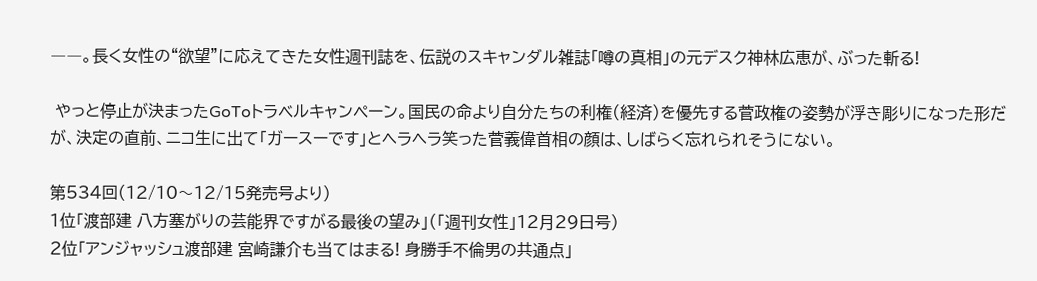――。長く女性の“欲望”に応えてきた女性週刊誌を、伝説のスキャンダル雑誌「噂の真相」の元デスク神林広恵が、ぶった斬る!

 やっと停止が決まったGoToトラベルキャンペーン。国民の命より自分たちの利権(経済)を優先する菅政権の姿勢が浮き彫りになった形だが、決定の直前、ニコ生に出て「ガースーです」とヘラヘラ笑った菅義偉首相の顔は、しばらく忘れられそうにない。

第534回(12/10〜12/15発売号より)
1位「渡部建 八方塞がりの芸能界ですがる最後の望み」(「週刊女性」12月29日号)
2位「アンジャッシュ渡部建 宮崎謙介も当てはまる! 身勝手不倫男の共通点」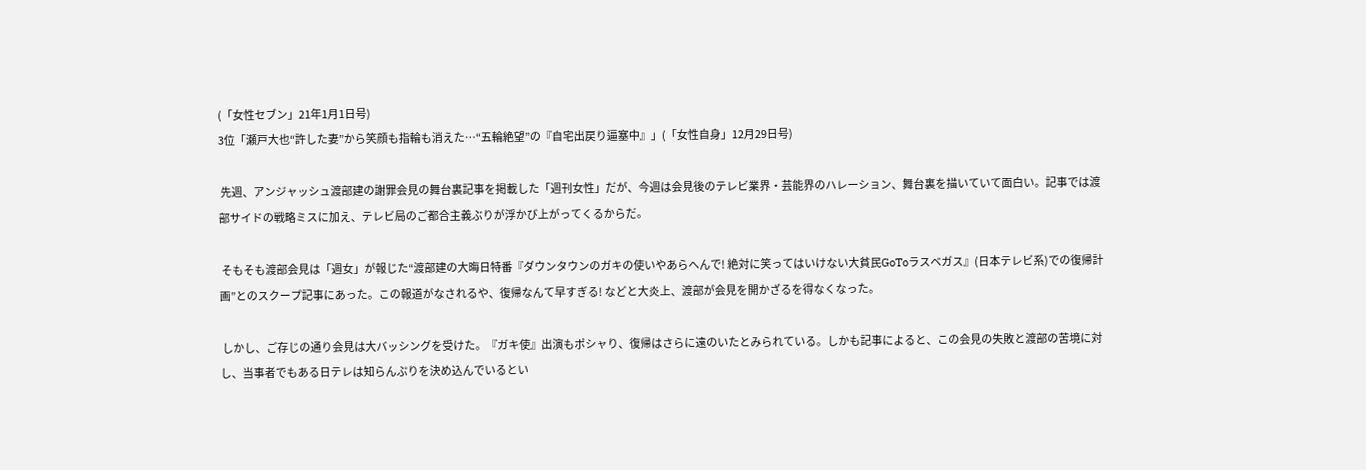(「女性セブン」21年1月1日号)
3位「瀬戸大也“許した妻”から笑顔も指輪も消えた…“五輪絶望”の『自宅出戻り逼塞中』」(「女性自身」12月29日号)

 先週、アンジャッシュ渡部建の謝罪会見の舞台裏記事を掲載した「週刊女性」だが、今週は会見後のテレビ業界・芸能界のハレーション、舞台裏を描いていて面白い。記事では渡部サイドの戦略ミスに加え、テレビ局のご都合主義ぶりが浮かび上がってくるからだ。

 そもそも渡部会見は「週女」が報じた“渡部建の大晦日特番『ダウンタウンのガキの使いやあらへんで! 絶対に笑ってはいけない大貧民GoToラスベガス』(日本テレビ系)での復帰計画”とのスクープ記事にあった。この報道がなされるや、復帰なんて早すぎる! などと大炎上、渡部が会見を開かざるを得なくなった。

 しかし、ご存じの通り会見は大バッシングを受けた。『ガキ使』出演もポシャり、復帰はさらに遠のいたとみられている。しかも記事によると、この会見の失敗と渡部の苦境に対し、当事者でもある日テレは知らんぷりを決め込んでいるとい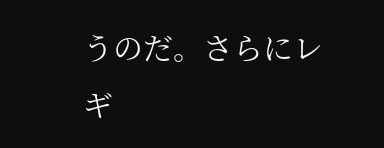うのだ。さらにレギ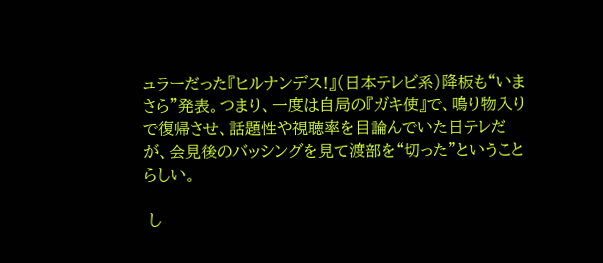ュラーだった『ヒルナンデス!』(日本テレビ系)降板も“いまさら”発表。つまり、一度は自局の『ガキ使』で、鳴り物入りで復帰させ、話題性や視聴率を目論んでいた日テレだが、会見後のバッシングを見て渡部を“切った”ということらしい。

 し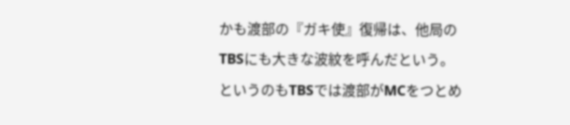かも渡部の『ガキ使』復帰は、他局のTBSにも大きな波紋を呼んだという。というのもTBSでは渡部がMCをつとめ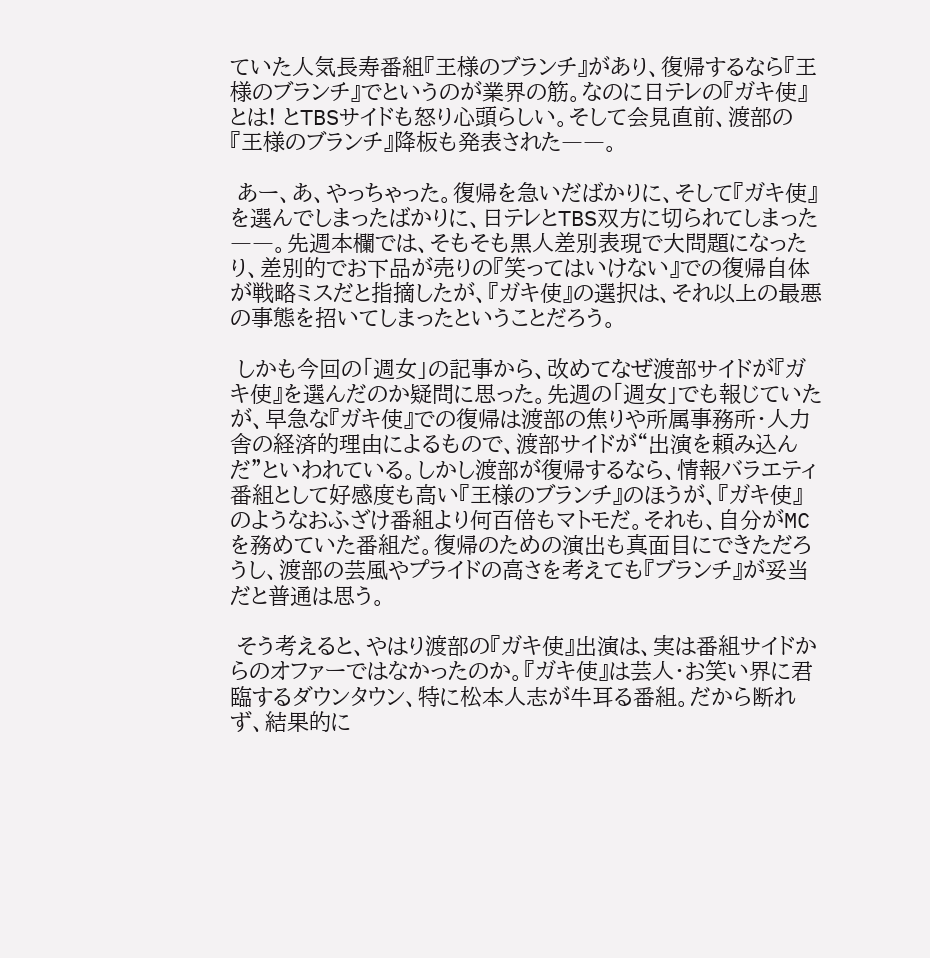ていた人気長寿番組『王様のブランチ』があり、復帰するなら『王様のブランチ』でというのが業界の筋。なのに日テレの『ガキ使』とは! とTBSサイドも怒り心頭らしい。そして会見直前、渡部の『王様のブランチ』降板も発表された――。

 あー、あ、やっちゃった。復帰を急いだばかりに、そして『ガキ使』を選んでしまったばかりに、日テレとTBS双方に切られてしまった――。先週本欄では、そもそも黒人差別表現で大問題になったり、差別的でお下品が売りの『笑ってはいけない』での復帰自体が戦略ミスだと指摘したが、『ガキ使』の選択は、それ以上の最悪の事態を招いてしまったということだろう。

 しかも今回の「週女」の記事から、改めてなぜ渡部サイドが『ガキ使』を選んだのか疑問に思った。先週の「週女」でも報じていたが、早急な『ガキ使』での復帰は渡部の焦りや所属事務所・人力舎の経済的理由によるもので、渡部サイドが“出演を頼み込んだ”といわれている。しかし渡部が復帰するなら、情報バラエティ番組として好感度も高い『王様のブランチ』のほうが、『ガキ使』のようなおふざけ番組より何百倍もマトモだ。それも、自分がMCを務めていた番組だ。復帰のための演出も真面目にできただろうし、渡部の芸風やプライドの高さを考えても『ブランチ』が妥当だと普通は思う。

 そう考えると、やはり渡部の『ガキ使』出演は、実は番組サイドからのオファーではなかったのか。『ガキ使』は芸人・お笑い界に君臨するダウンタウン、特に松本人志が牛耳る番組。だから断れず、結果的に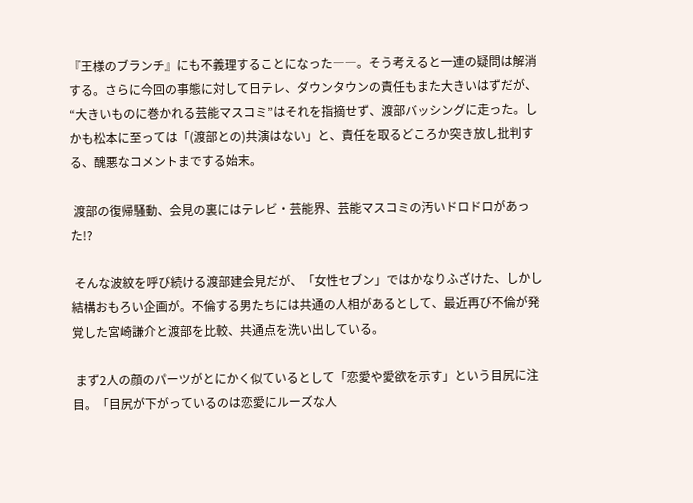『王様のブランチ』にも不義理することになった――。そう考えると一連の疑問は解消する。さらに今回の事態に対して日テレ、ダウンタウンの責任もまた大きいはずだが、“大きいものに巻かれる芸能マスコミ”はそれを指摘せず、渡部バッシングに走った。しかも松本に至っては「(渡部との)共演はない」と、責任を取るどころか突き放し批判する、醜悪なコメントまでする始末。

 渡部の復帰騒動、会見の裏にはテレビ・芸能界、芸能マスコミの汚いドロドロがあった!?

 そんな波紋を呼び続ける渡部建会見だが、「女性セブン」ではかなりふざけた、しかし結構おもろい企画が。不倫する男たちには共通の人相があるとして、最近再び不倫が発覚した宮崎謙介と渡部を比較、共通点を洗い出している。

 まず2人の顔のパーツがとにかく似ているとして「恋愛や愛欲を示す」という目尻に注目。「目尻が下がっているのは恋愛にルーズな人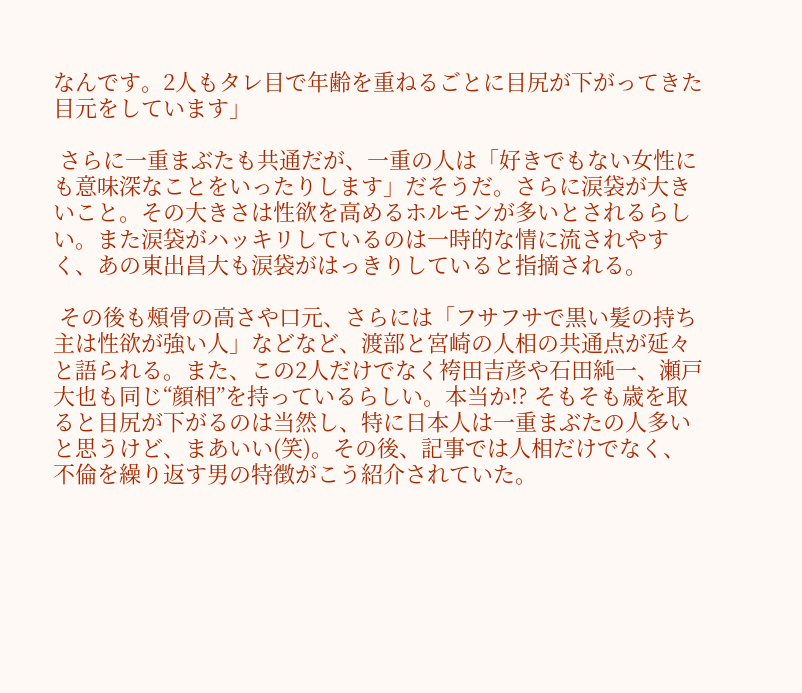なんです。2人もタレ目で年齢を重ねるごとに目尻が下がってきた目元をしています」

 さらに一重まぶたも共通だが、一重の人は「好きでもない女性にも意味深なことをいったりします」だそうだ。さらに涙袋が大きいこと。その大きさは性欲を高めるホルモンが多いとされるらしい。また涙袋がハッキリしているのは一時的な情に流されやすく、あの東出昌大も涙袋がはっきりしていると指摘される。

 その後も頰骨の高さや口元、さらには「フサフサで黒い髪の持ち主は性欲が強い人」などなど、渡部と宮崎の人相の共通点が延々と語られる。また、この2人だけでなく袴田吉彦や石田純一、瀬戸大也も同じ“顔相”を持っているらしい。本当か!? そもそも歳を取ると目尻が下がるのは当然し、特に日本人は一重まぶたの人多いと思うけど、まあいい(笑)。その後、記事では人相だけでなく、不倫を繰り返す男の特徴がこう紹介されていた。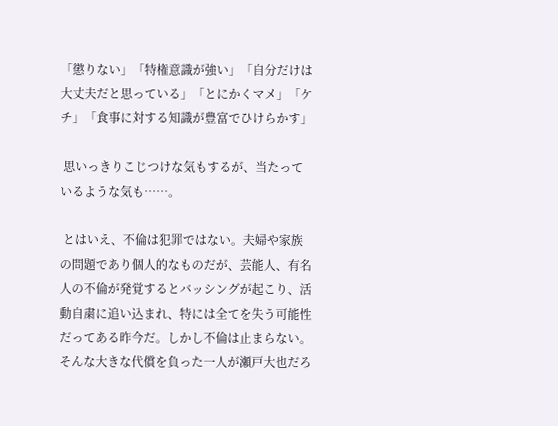「懲りない」「特権意識が強い」「自分だけは大丈夫だと思っている」「とにかくマメ」「ケチ」「食事に対する知識が豊富でひけらかす」

 思いっきりこじつけな気もするが、当たっているような気も……。

 とはいえ、不倫は犯罪ではない。夫婦や家族の問題であり個人的なものだが、芸能人、有名人の不倫が発覚するとバッシングが起こり、活動自粛に追い込まれ、特には全てを失う可能性だってある昨今だ。しかし不倫は止まらない。そんな大きな代償を負った一人が瀬戸大也だろ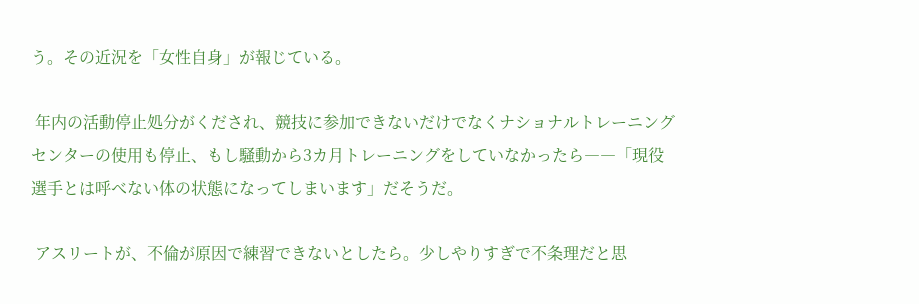う。その近況を「女性自身」が報じている。

 年内の活動停止処分がくだされ、競技に参加できないだけでなくナショナルトレーニングセンターの使用も停止、もし騒動から3カ月トレーニングをしていなかったら――「現役選手とは呼べない体の状態になってしまいます」だそうだ。

 アスリートが、不倫が原因で練習できないとしたら。少しやりすぎで不条理だと思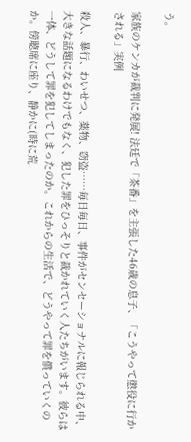う。

家族のケンカが裁判に発展! 法廷で「茶番」を主張した46歳の息子、「こうやって懲役に行かされる」実例

殺人、暴行、わいせつ、薬物、窃盗……毎日毎日、事件がセンセーショナルに報じられる中、大きな話題になるわけでもなく、犯した罪をひっそりと裁かれていく人たちがいます。彼らは一体、どうして罪を犯してしまったのか。これからの生活で、どうやって罪を償っていくのか。傍聴席に座り、静かに(時に荒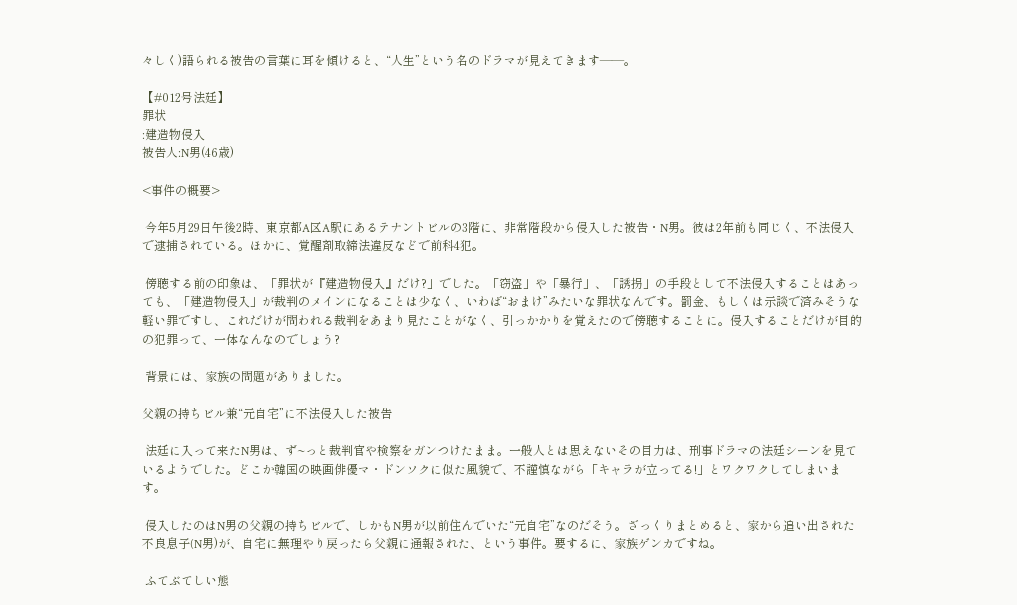々しく)語られる被告の言葉に耳を傾けると、“人生”という名のドラマが見えてきます――。

【#012号法廷】
罪状
:建造物侵入
被告人:N男(46歳)

<事件の概要>

 今年5月29日午後2時、東京都A区A駅にあるテナントビルの3階に、非常階段から侵入した被告・N男。彼は2年前も同じく、不法侵入で逮捕されている。ほかに、覚醒剤取締法違反などで前科4犯。

 傍聴する前の印象は、「罪状が『建造物侵入』だけ?」でした。「窃盗」や「暴行」、「誘拐」の手段として不法侵入することはあっても、「建造物侵入」が裁判のメインになることは少なく、いわば“おまけ”みたいな罪状なんです。罰金、もしくは示談で済みそうな軽い罪ですし、これだけが問われる裁判をあまり見たことがなく、引っかかりを覚えたので傍聴することに。侵入することだけが目的の犯罪って、一体なんなのでしょう?

 背景には、家族の問題がありました。

父親の持ちビル兼“元自宅”に不法侵入した被告

 法廷に入って来たN男は、ず~っと裁判官や検察をガンつけたまま。一般人とは思えないその目力は、刑事ドラマの法廷シーンを見ているようでした。どこか韓国の映画俳優マ・ドンソクに似た風貌で、不謹慎ながら「キャラが立ってる!」とワクワクしてしまいます。

 侵入したのはN男の父親の持ちビルで、しかもN男が以前住んでいた“元自宅”なのだそう。ざっくりまとめると、家から追い出された不良息子(N男)が、自宅に無理やり戻ったら父親に通報された、という事件。要するに、家族ゲンカですね。

 ふてぶてしい態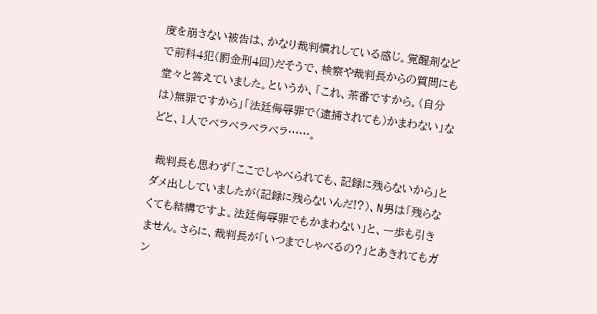度を崩さない被告は、かなり裁判慣れしている感じ。覚醒剤などで前科4犯(罰金刑4回)だそうで、検察や裁判長からの質問にも堂々と答えていました。というか、「これ、茶番ですから。(自分は)無罪ですから」「法廷侮辱罪で(逮捕されても)かまわない」などと、1人でベラベラベラベラ……。

 裁判長も思わず「ここでしゃべられても、記録に残らないから」とダメ出ししていましたが(記録に残らないんだ!?)、N男は「残らなくても結構ですよ。法廷侮辱罪でもかまわない」と、一歩も引きません。さらに、裁判長が「いつまでしゃべるの?」とあきれてもガン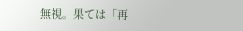無視。果ては「再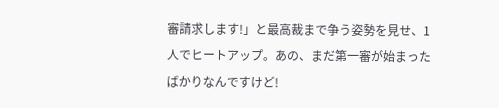審請求します!」と最高裁まで争う姿勢を見せ、1人でヒートアップ。あの、まだ第一審が始まったばかりなんですけど!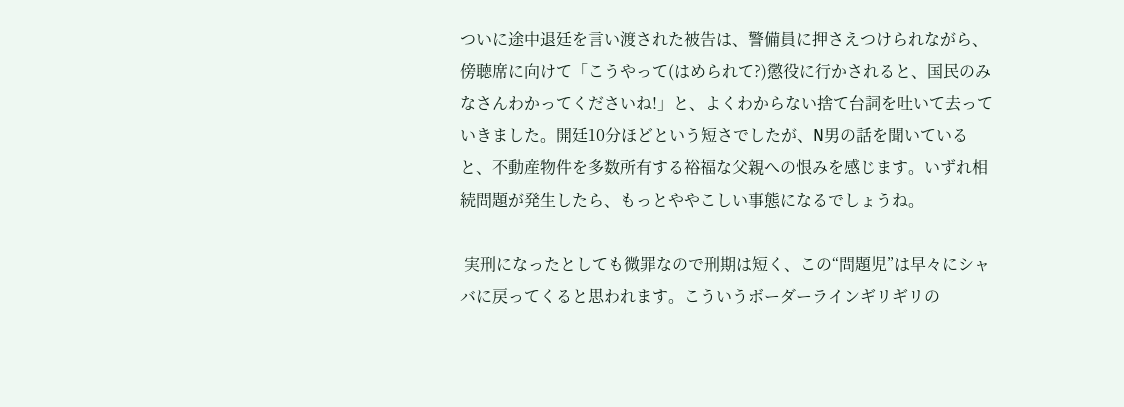ついに途中退廷を言い渡された被告は、警備員に押さえつけられながら、傍聴席に向けて「こうやって(はめられて?)懲役に行かされると、国民のみなさんわかってくださいね!」と、よくわからない捨て台詞を吐いて去っていきました。開廷10分ほどという短さでしたが、N男の話を聞いていると、不動産物件を多数所有する裕福な父親への恨みを感じます。いずれ相続問題が発生したら、もっとややこしい事態になるでしょうね。

 実刑になったとしても微罪なので刑期は短く、この“問題児”は早々にシャバに戻ってくると思われます。こういうボーダーラインギリギリの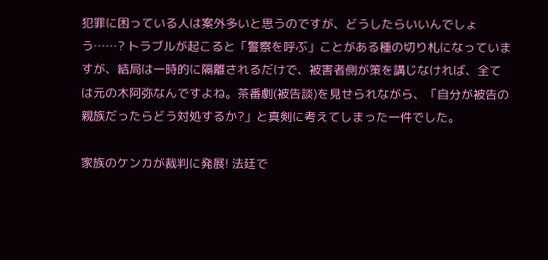犯罪に困っている人は案外多いと思うのですが、どうしたらいいんでしょう……? トラブルが起こると「警察を呼ぶ」ことがある種の切り札になっていますが、結局は一時的に隔離されるだけで、被害者側が策を講じなければ、全ては元の木阿弥なんですよね。茶番劇(被告談)を見せられながら、「自分が被告の親族だったらどう対処するか?」と真剣に考えてしまった一件でした。

家族のケンカが裁判に発展! 法廷で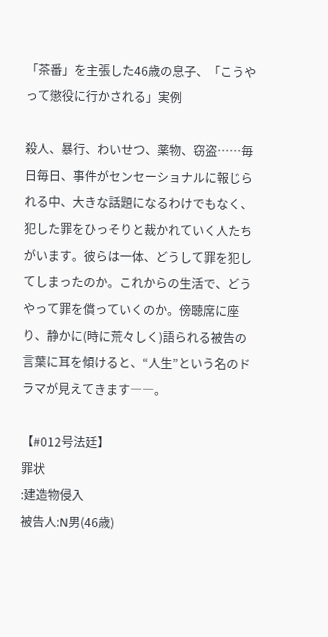「茶番」を主張した46歳の息子、「こうやって懲役に行かされる」実例

殺人、暴行、わいせつ、薬物、窃盗……毎日毎日、事件がセンセーショナルに報じられる中、大きな話題になるわけでもなく、犯した罪をひっそりと裁かれていく人たちがいます。彼らは一体、どうして罪を犯してしまったのか。これからの生活で、どうやって罪を償っていくのか。傍聴席に座り、静かに(時に荒々しく)語られる被告の言葉に耳を傾けると、“人生”という名のドラマが見えてきます――。

【#012号法廷】
罪状
:建造物侵入
被告人:N男(46歳)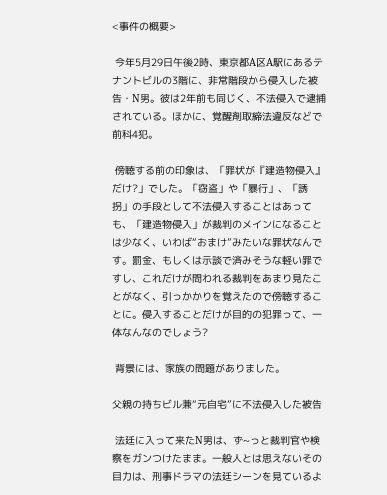<事件の概要>

 今年5月29日午後2時、東京都A区A駅にあるテナントビルの3階に、非常階段から侵入した被告・N男。彼は2年前も同じく、不法侵入で逮捕されている。ほかに、覚醒剤取締法違反などで前科4犯。

 傍聴する前の印象は、「罪状が『建造物侵入』だけ?」でした。「窃盗」や「暴行」、「誘拐」の手段として不法侵入することはあっても、「建造物侵入」が裁判のメインになることは少なく、いわば“おまけ”みたいな罪状なんです。罰金、もしくは示談で済みそうな軽い罪ですし、これだけが問われる裁判をあまり見たことがなく、引っかかりを覚えたので傍聴することに。侵入することだけが目的の犯罪って、一体なんなのでしょう?

 背景には、家族の問題がありました。

父親の持ちビル兼“元自宅”に不法侵入した被告

 法廷に入って来たN男は、ず~っと裁判官や検察をガンつけたまま。一般人とは思えないその目力は、刑事ドラマの法廷シーンを見ているよ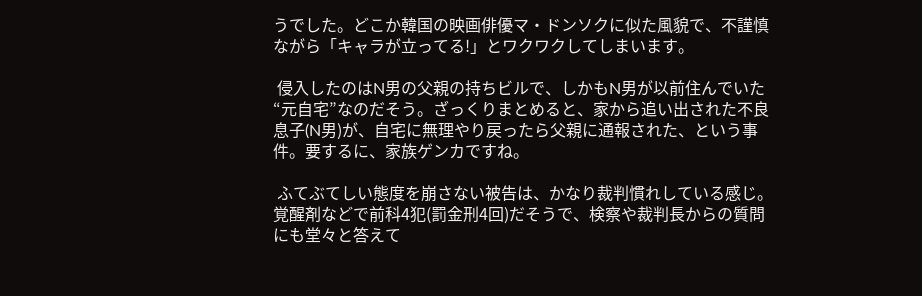うでした。どこか韓国の映画俳優マ・ドンソクに似た風貌で、不謹慎ながら「キャラが立ってる!」とワクワクしてしまいます。

 侵入したのはN男の父親の持ちビルで、しかもN男が以前住んでいた“元自宅”なのだそう。ざっくりまとめると、家から追い出された不良息子(N男)が、自宅に無理やり戻ったら父親に通報された、という事件。要するに、家族ゲンカですね。

 ふてぶてしい態度を崩さない被告は、かなり裁判慣れしている感じ。覚醒剤などで前科4犯(罰金刑4回)だそうで、検察や裁判長からの質問にも堂々と答えて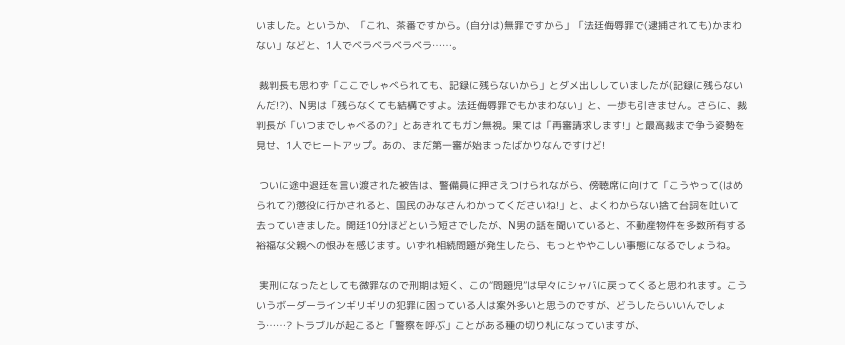いました。というか、「これ、茶番ですから。(自分は)無罪ですから」「法廷侮辱罪で(逮捕されても)かまわない」などと、1人でベラベラベラベラ……。

 裁判長も思わず「ここでしゃべられても、記録に残らないから」とダメ出ししていましたが(記録に残らないんだ!?)、N男は「残らなくても結構ですよ。法廷侮辱罪でもかまわない」と、一歩も引きません。さらに、裁判長が「いつまでしゃべるの?」とあきれてもガン無視。果ては「再審請求します!」と最高裁まで争う姿勢を見せ、1人でヒートアップ。あの、まだ第一審が始まったばかりなんですけど!

 ついに途中退廷を言い渡された被告は、警備員に押さえつけられながら、傍聴席に向けて「こうやって(はめられて?)懲役に行かされると、国民のみなさんわかってくださいね!」と、よくわからない捨て台詞を吐いて去っていきました。開廷10分ほどという短さでしたが、N男の話を聞いていると、不動産物件を多数所有する裕福な父親への恨みを感じます。いずれ相続問題が発生したら、もっとややこしい事態になるでしょうね。

 実刑になったとしても微罪なので刑期は短く、この“問題児”は早々にシャバに戻ってくると思われます。こういうボーダーラインギリギリの犯罪に困っている人は案外多いと思うのですが、どうしたらいいんでしょう……? トラブルが起こると「警察を呼ぶ」ことがある種の切り札になっていますが、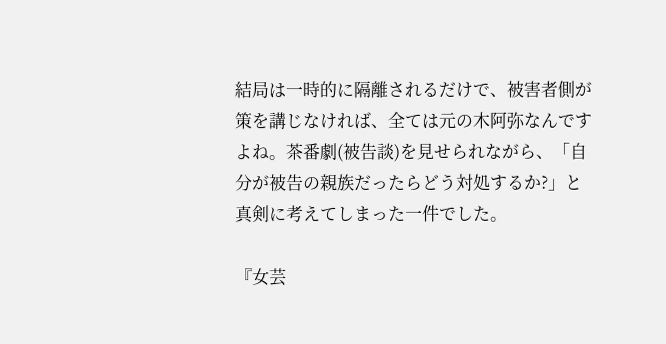結局は一時的に隔離されるだけで、被害者側が策を講じなければ、全ては元の木阿弥なんですよね。茶番劇(被告談)を見せられながら、「自分が被告の親族だったらどう対処するか?」と真剣に考えてしまった一件でした。

『女芸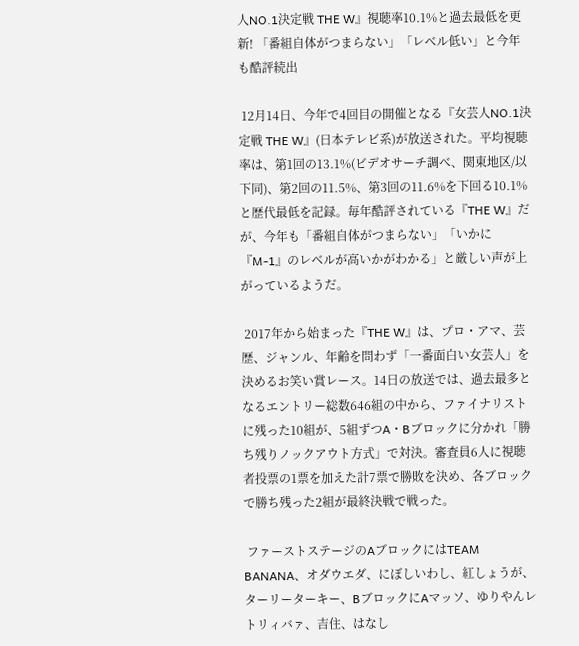人NO.1決定戦 THE W』視聴率10.1%と過去最低を更新! 「番組自体がつまらない」「レベル低い」と今年も酷評続出

 12月14日、今年で4回目の開催となる『女芸人NO.1決定戦 THE W』(日本テレビ系)が放送された。平均視聴率は、第1回の13.1%(ビデオサーチ調べ、関東地区/以下同)、第2回の11.5%、第3回の11.6%を下回る10.1%と歴代最低を記録。毎年酷評されている『THE W』だが、今年も「番組自体がつまらない」「いかに『M-1』のレベルが高いかがわかる」と厳しい声が上がっているようだ。

 2017年から始まった『THE W』は、プロ・アマ、芸歴、ジャンル、年齢を問わず「一番面白い女芸人」を決めるお笑い賞レース。14日の放送では、過去最多となるエントリー総数646組の中から、ファイナリストに残った10組が、5組ずつA・Bブロックに分かれ「勝ち残りノックアウト方式」で対決。審査員6人に視聴者投票の1票を加えた計7票で勝敗を決め、各ブロックで勝ち残った2組が最終決戦で戦った。

 ファーストステージのAブロックにはTEAM BANANA、オダウエダ、にぼしいわし、紅しょうが、ターリーターキー、BブロックにAマッソ、ゆりやんレトリィバァ、吉住、はなし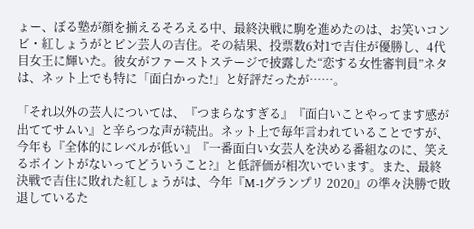ょー、ぼる塾が顔を揃えるそろえる中、最終決戦に駒を進めたのは、お笑いコンビ・紅しょうがとピン芸人の吉住。その結果、投票数6対1で吉住が優勝し、4代目女王に輝いた。彼女がファーストステージで披露した“恋する女性審判員”ネタは、ネット上でも特に「面白かった!」と好評だったが……。

「それ以外の芸人については、『つまらなすぎる』『面白いことやってます感が出ててサムい』と辛らつな声が続出。ネット上で毎年言われていることですが、今年も『全体的にレベルが低い』『一番面白い女芸人を決める番組なのに、笑えるポイントがないってどういうこと?』と低評価が相次いでいます。また、最終決戦で吉住に敗れた紅しょうがは、今年『M-1グランプリ 2020』の準々決勝で敗退しているた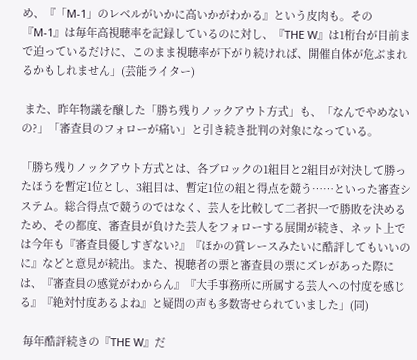め、『「M-1」のレベルがいかに高いかがわかる』という皮肉も。その『M-1』は毎年高視聴率を記録しているのに対し、『THE W』は1桁台が目前まで迫っているだけに、このまま視聴率が下がり続ければ、開催自体が危ぶまれるかもしれません」(芸能ライター)

 また、昨年物議を醸した「勝ち残りノックアウト方式」も、「なんでやめないの?」「審査員のフォローが痛い」と引き続き批判の対象になっている。

「勝ち残りノックアウト方式とは、各ブロックの1組目と2組目が対決して勝ったほうを暫定1位とし、3組目は、暫定1位の組と得点を競う……といった審査システム。総合得点で競うのではなく、芸人を比較して二者択一で勝敗を決めるため、その都度、審査員が負けた芸人をフォローする展開が続き、ネット上では今年も『審査員優しすぎない?』『ほかの賞レースみたいに酷評してもいいのに』などと意見が続出。また、視聴者の票と審査員の票にズレがあった際には、『審査員の感覚がわからん』『大手事務所に所属する芸人への忖度を感じる』『絶対忖度あるよね』と疑問の声も多数寄せられていました」(同)

 毎年酷評続きの『THE W』だ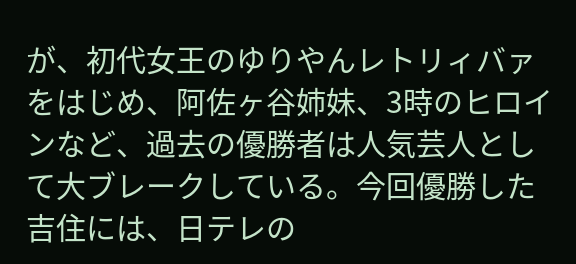が、初代女王のゆりやんレトリィバァをはじめ、阿佐ヶ谷姉妹、3時のヒロインなど、過去の優勝者は人気芸人として大ブレークしている。今回優勝した吉住には、日テレの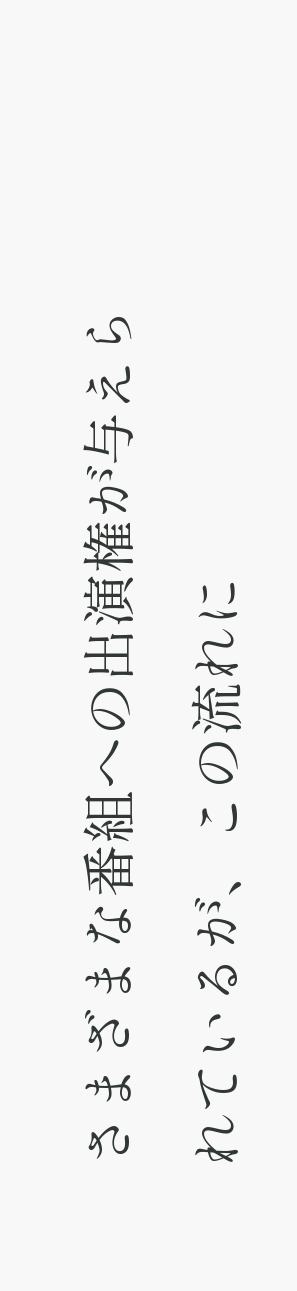さまざまな番組への出演権が与えられているが、この流れに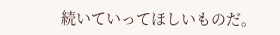続いていってほしいものだ。